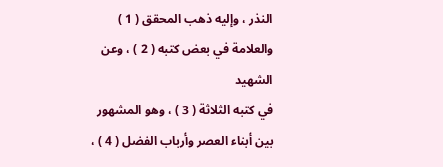النذر ، وإليه ذهب المحقق ( 1 ) والعلامة في بعض كتبه ( 2 ) ، وعن الشهيد
في كتبه الثلاثة ( 3 ) ، وهو المشهور بين أبناء العصر وأرباب الفضل ( 4 ) ،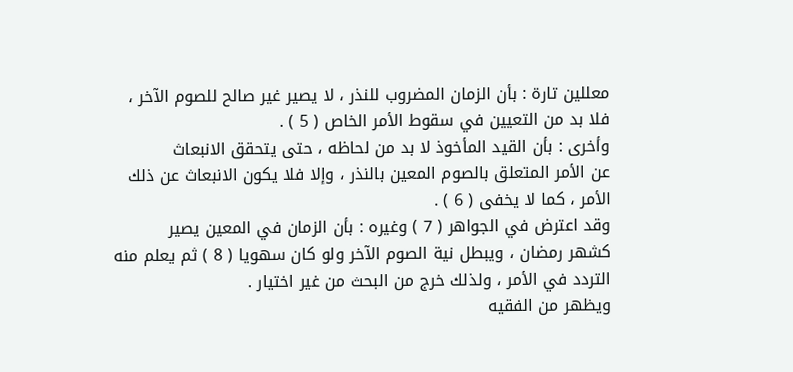معللين تارة : بأن الزمان المضروب للنذر ، لا يصير غير صالح للصوم الآخر ،
فلا بد من التعيين في سقوط الأمر الخاص ( 5 ) .
وأخرى : بأن القيد المأخوذ لا بد من لحاظه ، حتى يتحقق الانبعاث
عن الأمر المتعلق بالصوم المعين بالنذر ، وإلا فلا يكون الانبعاث عن ذلك
الأمر ، كما لا يخفى ( 6 ) .
وقد اعترض في الجواهر ( 7 ) وغيره : بأن الزمان في المعين يصير
كشهر رمضان ، ويبطل نية الصوم الآخر ولو كان سهويا ( 8 ) ثم يعلم منه
التردد في الأمر ، ولذلك خرج من البحث من غير اختيار .
ويظهر من الفقيه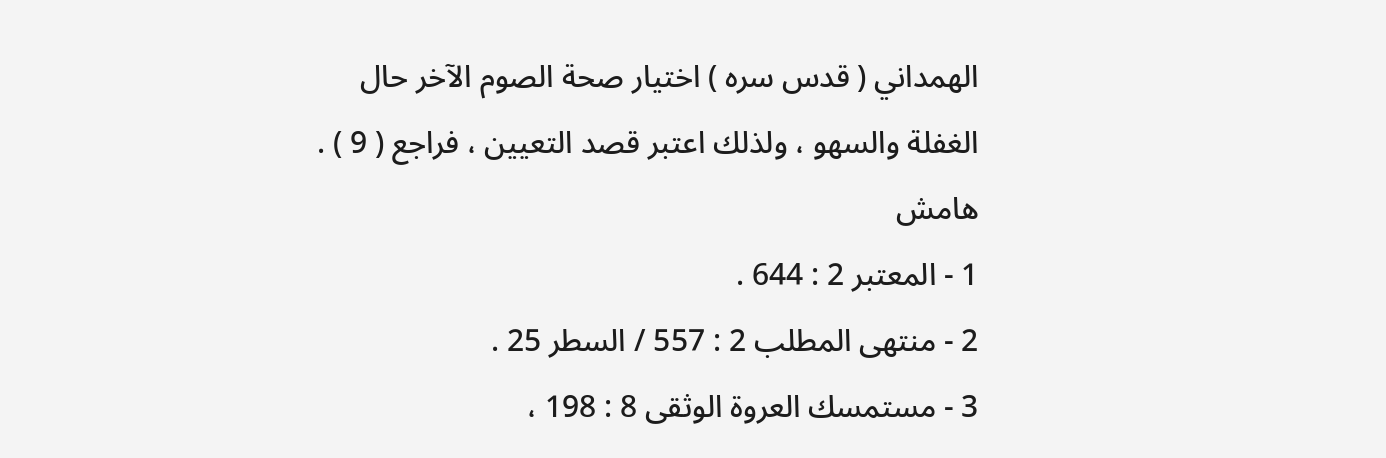الهمداني ( قدس سره ) اختيار صحة الصوم الآخر حال
الغفلة والسهو ، ولذلك اعتبر قصد التعيين ، فراجع ( 9 ) .
هامش
1 - المعتبر 2 : 644 .
2 - منتهى المطلب 2 : 557 / السطر 25 .
3 - مستمسك العروة الوثقى 8 : 198 ،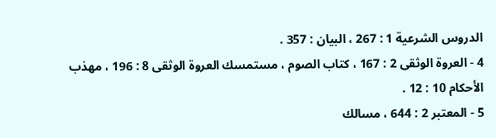الدروس الشرعية 1 : 267 ، البيان : 357 .
4 - العروة الوثقى 2 : 167 ، كتاب الصوم ، مستمسك العروة الوثقى 8 : 196 ، مهذب
الأحكام 10 : 12 .
5 - المعتبر 2 : 644 ، مسالك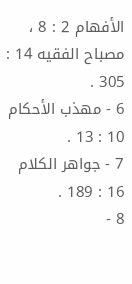الأفهام 2 : 8 ، مصباح الفقيه 14 : 305 .
6 - مهذب الأحكام 10 : 13 .
7 - جواهر الكلام 16 : 189 .
8 -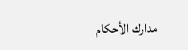مدارك الأحكام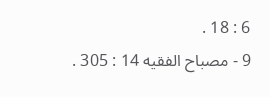6 : 18 .
9 - مصباح الفقيه 14 : 305 .